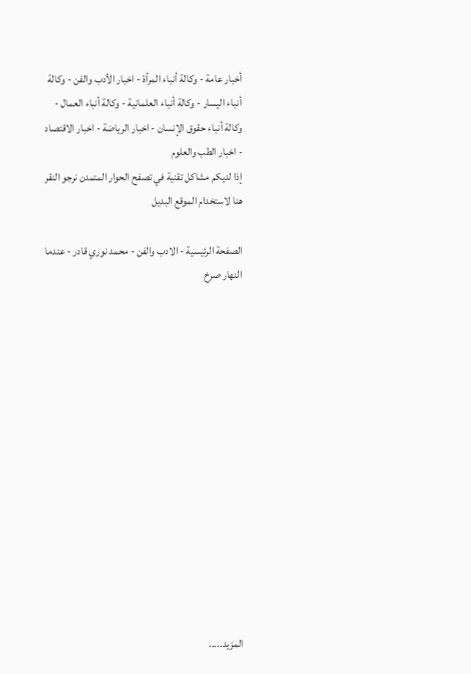أخبار عامة - وكالة أنباء المرأة - اخبار الأدب والفن - وكالة أنباء اليسار - وكالة أنباء العلمانية - وكالة أنباء العمال - وكالة أنباء حقوق الإنسان - اخبار الرياضة - اخبار الاقتصاد - اخبار الطب والعلوم
إذا لديكم مشاكل تقنية في تصفح الحوار المتمدن نرجو النقر هنا لاستخدام الموقع البديل

الصفحة الرئيسية - الادب والفن - محمد نوري قادر - عندما النهار صرخ














المزيد.....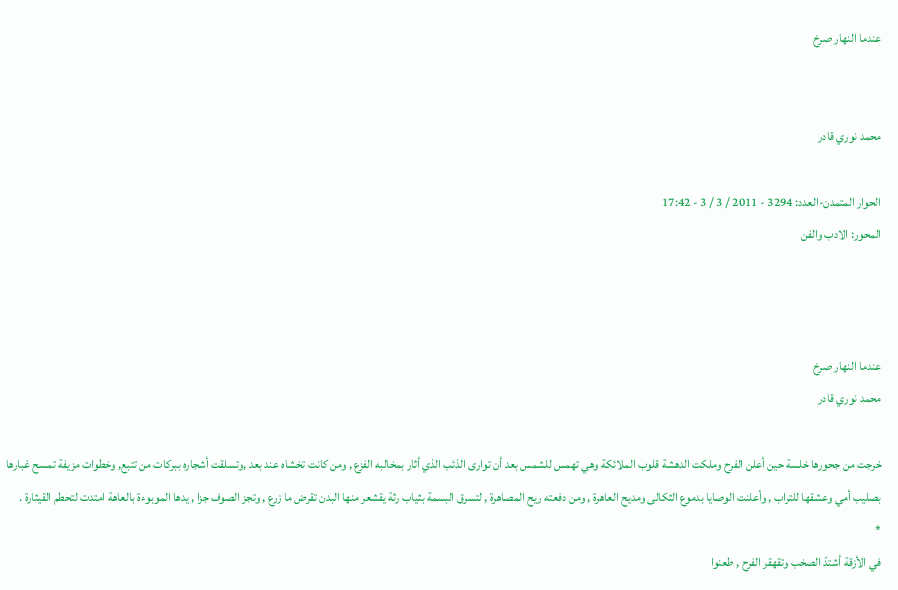عندما النهار صرخ


محمد نوري قادر

الحوار المتمدن-العدد: 3294 - 2011 / 3 / 3 - 17:42
المحور: الادب والفن



عندما النهار صرخ
محمد نوري قادر

خرجت من جحورها خلسة حين أعلن الفرح وملكت الدهشة قلوب الملائكة وهي تهمس للشمس بعد أن توارى الذئب الذي أثار بمخالبه الفزع , ومن كانت تخشاه عند بعد ,وتسلقت أشجاره ببركات من تتبع, وخطوات مزيفة تمسح غبارها بصليب أمي وعشقها للتراب , وأعلنت الوصايا بدموع الثكالى ومديح العاهرة , ومن دفعته ريح المصاهرة , لتسرق البسمة بثياب رثة يقشعر منها البدن تقرض ما زرع , وتجز الصوف جزا , يدها الموبوءة بالعاهة امتدت لتحطم القيثارة .
*
في الأزقة أشتدّ الصخب وتقهقر الفرح , طعنوا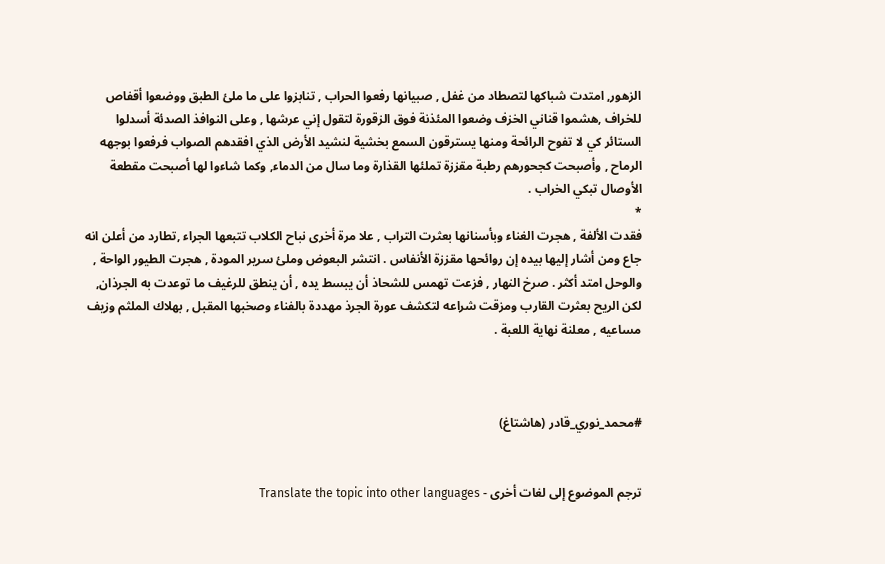الزهور, امتدت شباكها لتصطاد من غفل , صبيانها رفعوا الحراب , تنابزوا على ما ملئ الطبق ووضعوا أقفاص للخراف ,هشموا قناني الخزف وضعوا المئذنة فوق الزقورة لتقول إني عرشها , وعلى النوافذ الصدئة أسدلوا الستائر كي لا تفوح الرائحة ومنها يسترقون السمع بخشية لنشيد الأرض الذي افقدهم الصواب فرفعوا بوجهه الرماح , وأصبحت كجحورهم رطبة مقززة تملئها القذارة وما سال من الدماء, وكما شاءوا لها أصبحت مقطعة الأوصال تبكي الخراب .
*
فقدت الألفة , هجرت الغناء وبأسنانها بعثرت التراب , علا مرة أخرى نباح الكلاب تتبعها الجراء ,تطارد من أعلن انه جاع ومن أشار إليها بيده إن روائحها مقززة الأنفاس . انتشر البعوض وملئ سرير المودة , هجرت الطيور الواحة , والوحل امتد أكثر . صرخ النهار , فزعت تهمس للشحاذ أن يبسط يده , أن ينطق للرغيف ما توعدت به الجرذان, لكن الريح بعثرت القارب ومزقت شراعه لتكشف عورة الجرذ مهددة بالفناء وصخبها المقبل , بهلاك الملثم وزيف مساعيه , معلنة نهاية اللعبة .



#محمد_نوري_قادر (هاشتاغ)


ترجم الموضوع إلى لغات أخرى - Translate the topic into other languages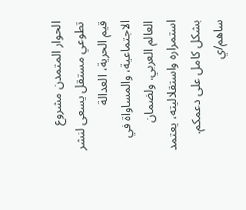الحوار المتمدن مشروع تطوعي مستقل يسعى لنشر قيم الحرية، العدالة الاجتماعية، والمساواة في العالم العربي. ولضمان استمراره واستقلاليته، يعتمد بشكل كامل على دعمكم. ساهم/ي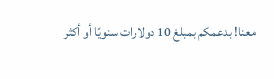معنا! بدعمكم بمبلغ 10 دولارات سنويًا أو أكثر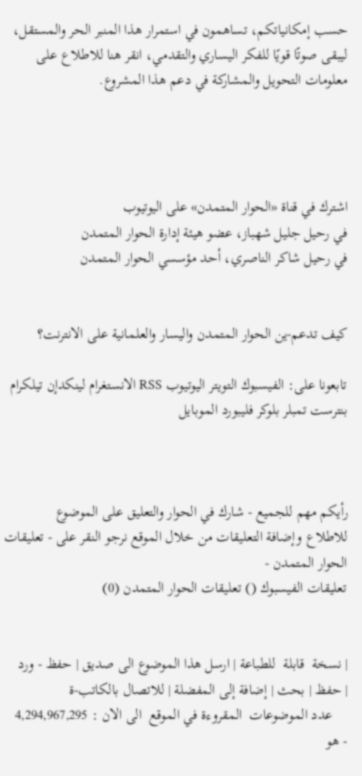حسب إمكانياتكم، تساهمون في استمرار هذا المنبر الحر والمستقل، ليبقى صوتًا قويًا للفكر اليساري والتقدمي، انقر هنا للاطلاع على معلومات التحويل والمشاركة في دعم هذا المشروع.




اشترك في قناة «الحوار المتمدن» على اليوتيوب
في رحيل جليل شهباز، عضو هيئة إدارة الحوار المتمدن
في رحيل شاكر الناصري، أحد مؤسسي الحوار المتمدن


كيف تدعم-ين الحوار المتمدن واليسار والعلمانية على الانترنت؟

تابعونا على: الفيسبوك التويتر اليوتيوب RSS الانستغرام لينكدإن تيلكرام بنترست تمبلر بلوكر فليبورد الموبايل



رأيكم مهم للجميع - شارك في الحوار والتعليق على الموضوع
للاطلاع وإضافة التعليقات من خلال الموقع نرجو النقر على - تعليقات الحوار المتمدن -
تعليقات الفيسبوك () تعليقات الحوار المتمدن (0)


| نسخة  قابلة  للطباعة | ارسل هذا الموضوع الى صديق | حفظ - ورد
| حفظ | بحث | إضافة إلى المفضلة | للاتصال بالكاتب-ة
    عدد الموضوعات  المقروءة في الموقع  الى الان : 4,294,967,295
- هو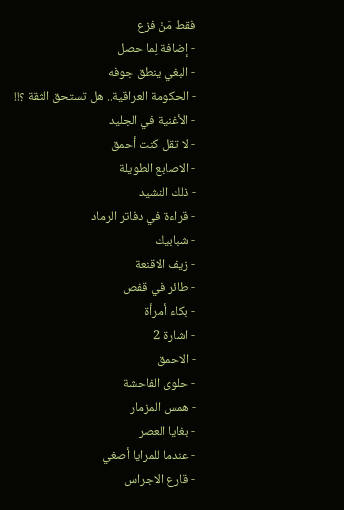فقط مَنْ فزع
- إضافة لِما حصل
- البغي ينطق جوفه
- الحكومة العراقية.. هل تستحق الثقة ؟!!
- الأغنية في الجليد
- لا تقل كنت أحمق
- الاصابع الطويلة
- ذلك النشيد
- قراءة في دفاتر الرماد
- شبابيك
- زيف الاقنعة
- طائر في قفص
- بكاء أمرأة
- اشارة 2
- الاحمق
- حلوى الفاحشة
- همس المزمار
- بغايا العصر
- عندما للمرايا أصغي
- قارع الاجراس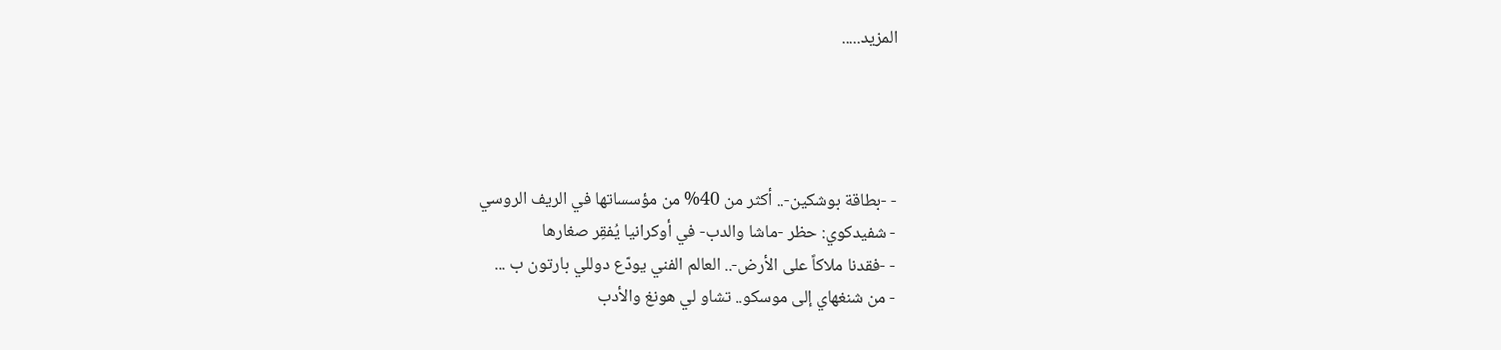المزيد.....




- -بطاقة بوشكين-.. أكثر من 40% من مؤسساتها في الريف الروسي
- شفيدكوي: حظر -ماشا والدب- في أوكرانيا يُفقِر صغارها
- -فقدنا ملاكاً على الأرض-.. العالم الفني يودّع دوللي بارتون ب ...
- من شنغهاي إلى موسكو.. تشاو لي هونغ والأدب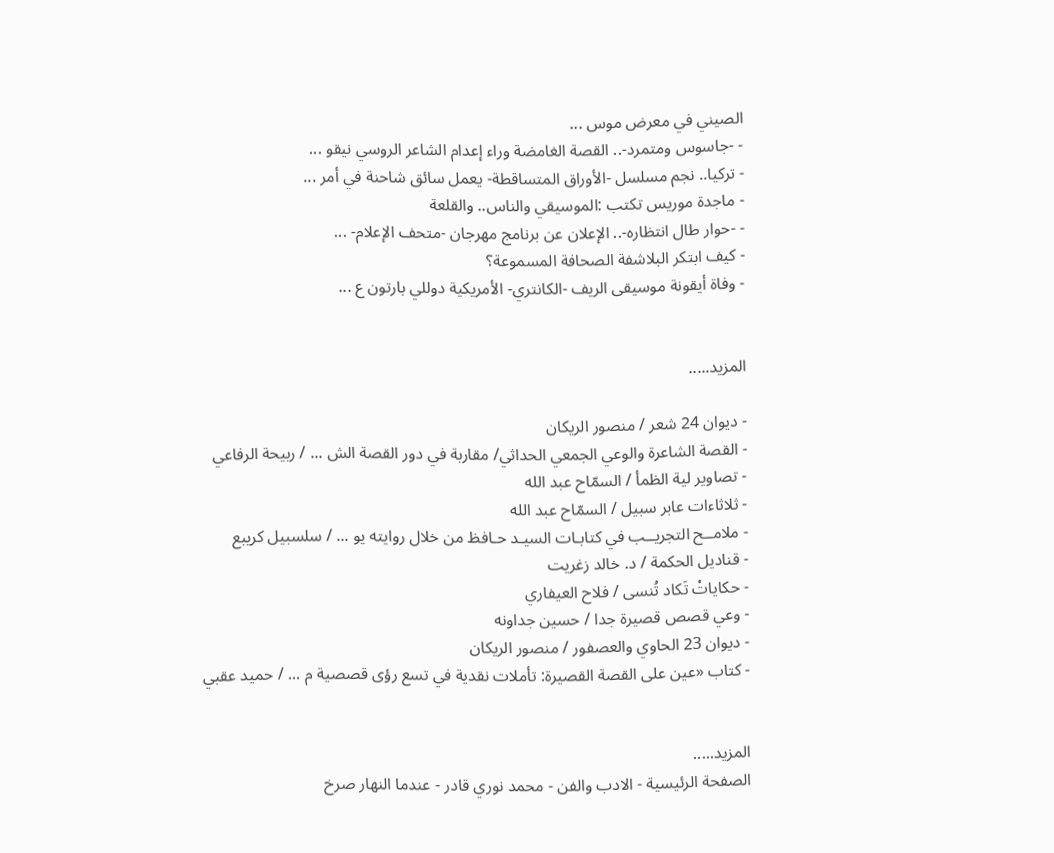الصيني في معرض موس ...
- -جاسوس ومتمرد-.. القصة الغامضة وراء إعدام الشاعر الروسي نيقو ...
- تركيا.. نجم مسلسل -الأوراق المتساقطة- يعمل سائق شاحنة في أمر ...
- ماجدة موريس تكتب :الموسيقي والناس.. والقلعة
- -حوار طال انتظاره-.. الإعلان عن برنامج مهرجان -متحف الإعلام- ...
- كيف ابتكر البلاشفة الصحافة المسموعة؟
- وفاة أيقونة موسيقى الريف -الكانتري- الأمريكية دوللي بارتون ع ...


المزيد.....

- ديوان 24 شعر / منصور الريكان
- القصة الشاعرة والوعي الجمعي الحداثي/ مقاربة في دور القصة الش ... / ربيحة الرفاعي
- تصاوير لية الظمأ / السمّاح عبد الله
- ثلاثاءات عابر سبيل / السمّاح عبد الله
- ملامــح التجريــب في كتابـات السيـد حـافظ من خلال روايته يو ... / سلسبيل كريبع
- قناديل الحكمة / د. خالد زغريت
- حكاياتْ تَكاد تُنسى / فلاح العيفاري
- وعي قصص قصيرة جدا / حسين جداونه
- ديوان 23 الحاوي والعصفور / منصور الريكان
- كتاب «عين على القصة القصيرة: تأملات نقدية في تسع رؤى قصصية م ... / حميد عقبي


المزيد.....
الصفحة الرئيسية - الادب والفن - محمد نوري قادر - عندما النهار صرخ